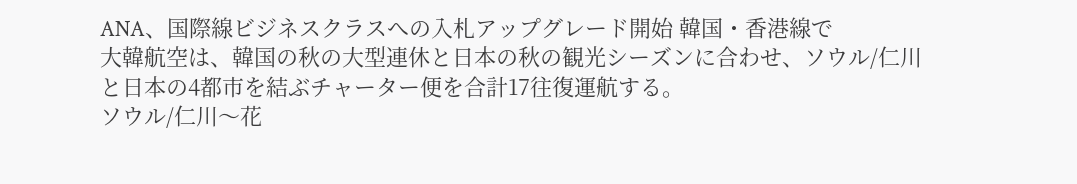ANA、国際線ビジネスクラスへの入札アップグレード開始 韓国・香港線で
大韓航空は、韓国の秋の大型連休と日本の秋の観光シーズンに合わせ、ソウル/仁川と日本の4都市を結ぶチャーター便を合計17往復運航する。
ソウル/仁川〜花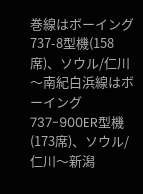巻線はボーイング737-8型機(158席)、ソウル/仁川〜南紀白浜線はボーイング737-900ER型機(173席)、ソウル/仁川〜新潟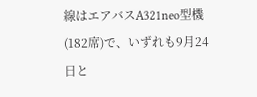線はエアバスA321neo型機(182席)で、いずれも9月24日と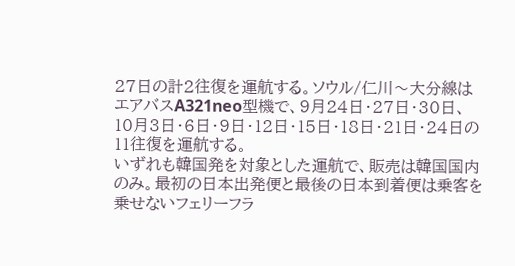27日の計2往復を運航する。ソウル/仁川〜大分線はエアバスA321neo型機で、9月24日・27日・30日、10月3日・6日・9日・12日・15日・18日・21日・24日の11往復を運航する。
いずれも韓国発を対象とした運航で、販売は韓国国内のみ。最初の日本出発便と最後の日本到着便は乗客を乗せないフェリーフラ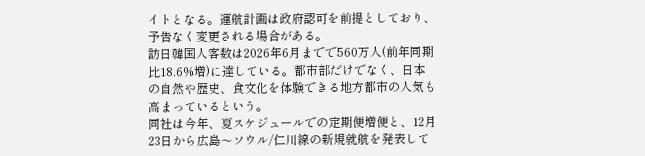イトとなる。運航計画は政府認可を前提としており、予告なく変更される場合がある。
訪日韓国人客数は2026年6月までで560万人(前年同期比18.6%増)に達している。都市部だけでなく、日本の自然や歴史、食文化を体験できる地方都市の人気も高まっているという。
同社は今年、夏スケジュールでの定期便増便と、12月23日から広島〜ソウル/仁川線の新規就航を発表して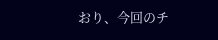おり、今回のチ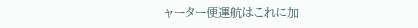ャーター便運航はこれに加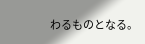わるものとなる。